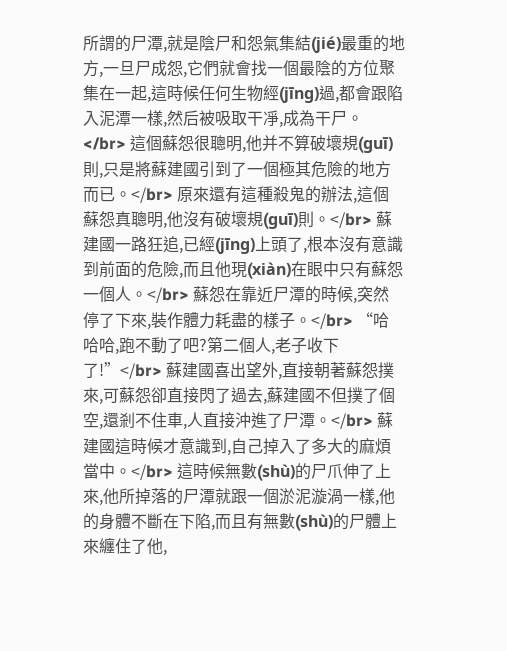所謂的尸潭,就是陰尸和怨氣集結(jié)最重的地方,一旦尸成怨,它們就會找一個最陰的方位聚集在一起,這時候任何生物經(jīng)過,都會跟陷入泥潭一樣,然后被吸取干凈,成為干尸。</br> 這個蘇怨很聰明,他并不算破壞規(guī)則,只是將蘇建國引到了一個極其危險的地方而已。</br> 原來還有這種殺鬼的辦法,這個蘇怨真聰明,他沒有破壞規(guī)則。</br> 蘇建國一路狂追,已經(jīng)上頭了,根本沒有意識到前面的危險,而且他現(xiàn)在眼中只有蘇怨一個人。</br> 蘇怨在靠近尸潭的時候,突然停了下來,裝作體力耗盡的樣子。</br> “哈哈哈,跑不動了吧?第二個人,老子收下了!”</br> 蘇建國喜出望外,直接朝著蘇怨撲來,可蘇怨卻直接閃了過去,蘇建國不但撲了個空,還剎不住車,人直接沖進了尸潭。</br> 蘇建國這時候才意識到,自己掉入了多大的麻煩當中。</br> 這時候無數(shù)的尸爪伸了上來,他所掉落的尸潭就跟一個淤泥漩渦一樣,他的身體不斷在下陷,而且有無數(shù)的尸體上來纏住了他,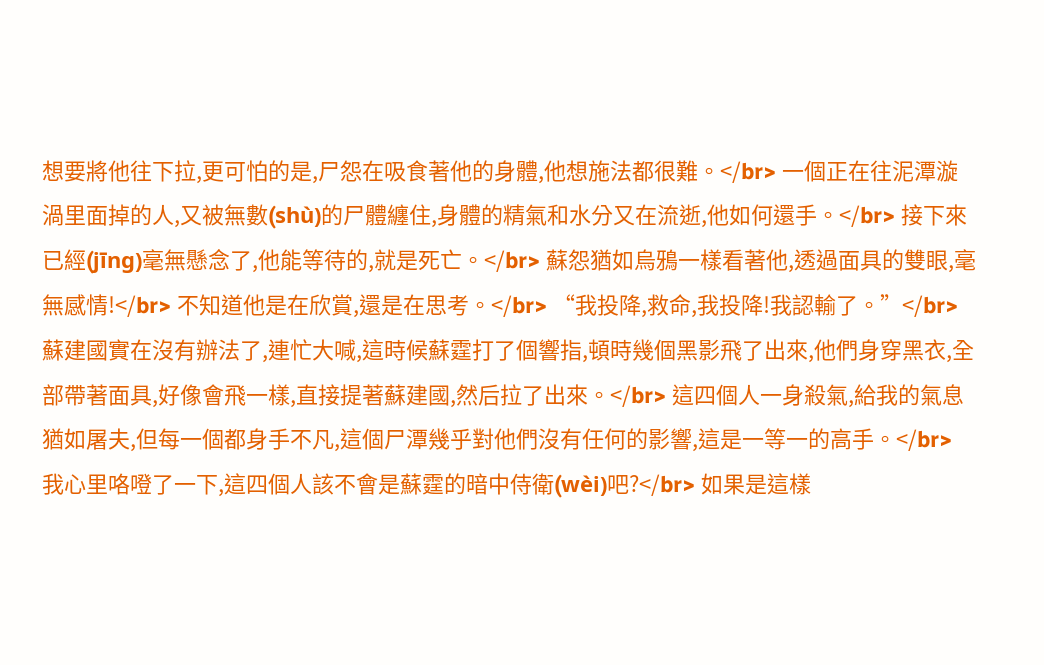想要將他往下拉,更可怕的是,尸怨在吸食著他的身體,他想施法都很難。</br> 一個正在往泥潭漩渦里面掉的人,又被無數(shù)的尸體纏住,身體的精氣和水分又在流逝,他如何還手。</br> 接下來已經(jīng)毫無懸念了,他能等待的,就是死亡。</br> 蘇怨猶如烏鴉一樣看著他,透過面具的雙眼,毫無感情!</br> 不知道他是在欣賞,還是在思考。</br> “我投降,救命,我投降!我認輸了。”</br> 蘇建國實在沒有辦法了,連忙大喊,這時候蘇霆打了個響指,頓時幾個黑影飛了出來,他們身穿黑衣,全部帶著面具,好像會飛一樣,直接提著蘇建國,然后拉了出來。</br> 這四個人一身殺氣,給我的氣息猶如屠夫,但每一個都身手不凡,這個尸潭幾乎對他們沒有任何的影響,這是一等一的高手。</br> 我心里咯噔了一下,這四個人該不會是蘇霆的暗中侍衛(wèi)吧?</br> 如果是這樣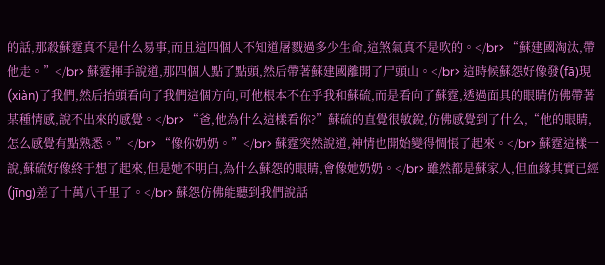的話,那殺蘇霆真不是什么易事,而且這四個人不知道屠戮過多少生命,這煞氣真不是吹的。</br> “蘇建國淘汰,帶他走。”</br> 蘇霆揮手說道,那四個人點了點頭,然后帶著蘇建國離開了尸頭山。</br> 這時候蘇怨好像發(fā)現(xiàn)了我們,然后抬頭看向了我們這個方向,可他根本不在乎我和蘇硫,而是看向了蘇霆,透過面具的眼睛仿佛帶著某種情感,說不出來的感覺。</br> “爸,他為什么這樣看你?”蘇硫的直覺很敏銳,仿佛感覺到了什么,“他的眼睛,怎么感覺有點熟悉。”</br> “像你奶奶。”</br> 蘇霆突然說道,神情也開始變得惆悵了起來。</br> 蘇霆這樣一說,蘇硫好像終于想了起來,但是她不明白,為什么蘇怨的眼睛,會像她奶奶。</br> 雖然都是蘇家人,但血緣其實已經(jīng)差了十萬八千里了。</br> 蘇怨仿佛能聽到我們說話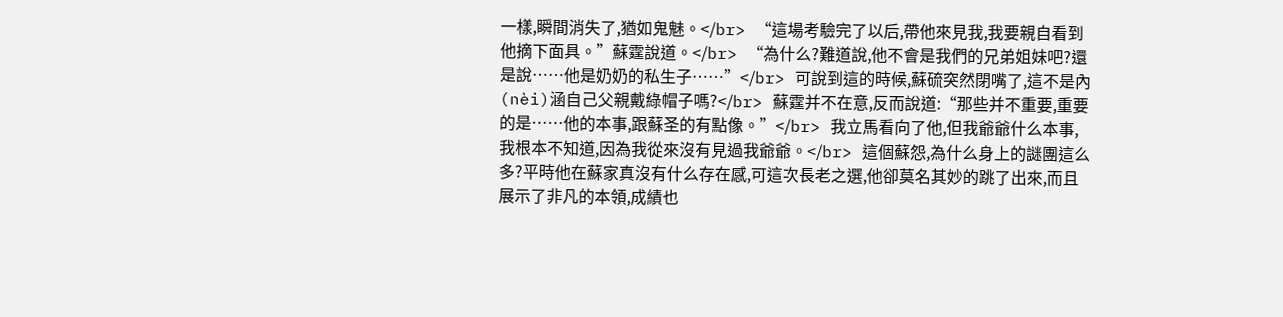一樣,瞬間消失了,猶如鬼魅。</br> “這場考驗完了以后,帶他來見我,我要親自看到他摘下面具。”蘇霆說道。</br> “為什么?難道說,他不會是我們的兄弟姐妹吧?還是說……他是奶奶的私生子……”</br> 可說到這的時候,蘇硫突然閉嘴了,這不是內(nèi)涵自己父親戴綠帽子嗎?</br> 蘇霆并不在意,反而說道:“那些并不重要,重要的是……他的本事,跟蘇圣的有點像。”</br> 我立馬看向了他,但我爺爺什么本事,我根本不知道,因為我從來沒有見過我爺爺。</br> 這個蘇怨,為什么身上的謎團這么多?平時他在蘇家真沒有什么存在感,可這次長老之選,他卻莫名其妙的跳了出來,而且展示了非凡的本領,成績也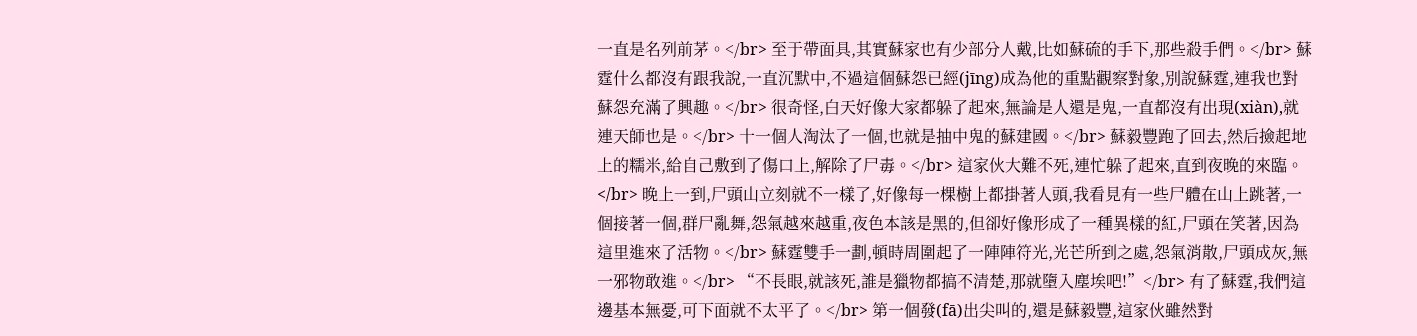一直是名列前茅。</br> 至于帶面具,其實蘇家也有少部分人戴,比如蘇硫的手下,那些殺手們。</br> 蘇霆什么都沒有跟我說,一直沉默中,不過這個蘇怨已經(jīng)成為他的重點觀察對象,別說蘇霆,連我也對蘇怨充滿了興趣。</br> 很奇怪,白天好像大家都躲了起來,無論是人還是鬼,一直都沒有出現(xiàn),就連天師也是。</br> 十一個人淘汰了一個,也就是抽中鬼的蘇建國。</br> 蘇毅豐跑了回去,然后撿起地上的糯米,給自己敷到了傷口上,解除了尸毒。</br> 這家伙大難不死,連忙躲了起來,直到夜晚的來臨。</br> 晚上一到,尸頭山立刻就不一樣了,好像每一棵樹上都掛著人頭,我看見有一些尸體在山上跳著,一個接著一個,群尸亂舞,怨氣越來越重,夜色本該是黑的,但卻好像形成了一種異樣的紅,尸頭在笑著,因為這里進來了活物。</br> 蘇霆雙手一劃,頓時周圍起了一陣陣符光,光芒所到之處,怨氣消散,尸頭成灰,無一邪物敢進。</br> “不長眼,就該死,誰是獵物都搞不清楚,那就墮入塵埃吧!”</br> 有了蘇霆,我們這邊基本無憂,可下面就不太平了。</br> 第一個發(fā)出尖叫的,還是蘇毅豐,這家伙雖然對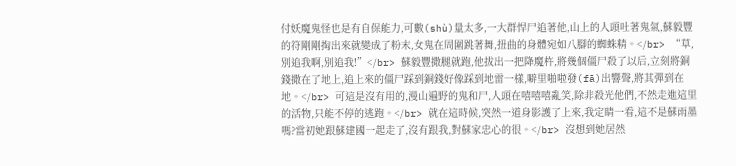付妖魔鬼怪也是有自保能力,可數(shù)量太多,一大群悍尸追著他,山上的人頭吐著鬼氣,蘇毅豐的符剛剛掏出來就變成了粉末,女鬼在周圍跳著舞,扭曲的身體宛如八腳的蜘蛛精。</br> “草,別追我啊,別追我!”</br> 蘇毅豐撒腿就跑,他拔出一把降魔杵,將幾個僵尸殺了以后,立刻將銅錢撒在了地上,追上來的僵尸踩到銅錢好像踩到地雷一樣,噼里啪啦發(fā)出響聲,將其彈到在地。</br> 可這是沒有用的,漫山遍野的鬼和尸,人頭在嘻嘻嘻亂笑,除非殺光他們,不然走進這里的活物,只能不停的逃跑。</br> 就在這時候,突然一道身影護了上來,我定睛一看,這不是蘇雨墨嗎?當初她跟蘇建國一起走了,沒有跟我,對蘇家忠心的很。</br> 沒想到她居然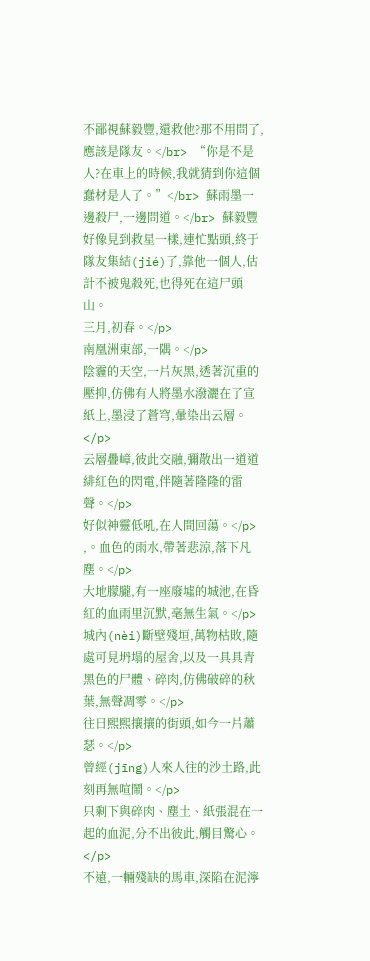不鄙視蘇毅豐,還救他?那不用問了,應該是隊友。</br> “你是不是人?在車上的時候,我就猜到你這個蠢材是人了。”</br> 蘇雨墨一邊殺尸,一邊問道。</br> 蘇毅豐好像見到救星一樣,連忙點頭,終于隊友集結(jié)了,靠他一個人,估計不被鬼殺死,也得死在這尸頭山。
三月,初春。</p>
南凰洲東部,一隅。</p>
陰霾的天空,一片灰黑,透著沉重的壓抑,仿佛有人將墨水潑灑在了宣紙上,墨浸了蒼穹,暈染出云層。</p>
云層疊嶂,彼此交融,彌散出一道道緋紅色的閃電,伴隨著隆隆的雷聲。</p>
好似神靈低吼,在人間回蕩。</p>
,。血色的雨水,帶著悲涼,落下凡塵。</p>
大地朦朧,有一座廢墟的城池,在昏紅的血雨里沉默,毫無生氣。</p>
城內(nèi)斷壁殘垣,萬物枯敗,隨處可見坍塌的屋舍,以及一具具青黑色的尸體、碎肉,仿佛破碎的秋葉,無聲凋零。</p>
往日熙熙攘攘的街頭,如今一片蕭瑟。</p>
曾經(jīng)人來人往的沙土路,此刻再無喧鬧。</p>
只剩下與碎肉、塵土、紙張混在一起的血泥,分不出彼此,觸目驚心。</p>
不遠,一輛殘缺的馬車,深陷在泥濘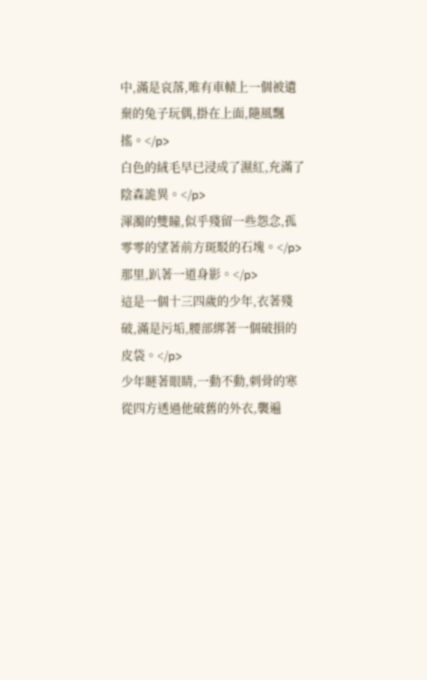中,滿是哀落,唯有車轅上一個被遺棄的兔子玩偶,掛在上面,隨風飄搖。</p>
白色的絨毛早已浸成了濕紅,充滿了陰森詭異。</p>
渾濁的雙瞳,似乎殘留一些怨念,孤零零的望著前方斑駁的石塊。</p>
那里,趴著一道身影。</p>
這是一個十三四歲的少年,衣著殘破,滿是污垢,腰部綁著一個破損的皮袋。</p>
少年瞇著眼睛,一動不動,刺骨的寒從四方透過他破舊的外衣,襲遍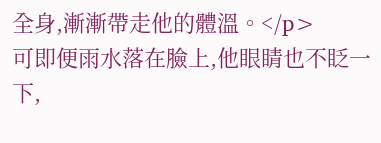全身,漸漸帶走他的體溫。</p>
可即便雨水落在臉上,他眼睛也不眨一下,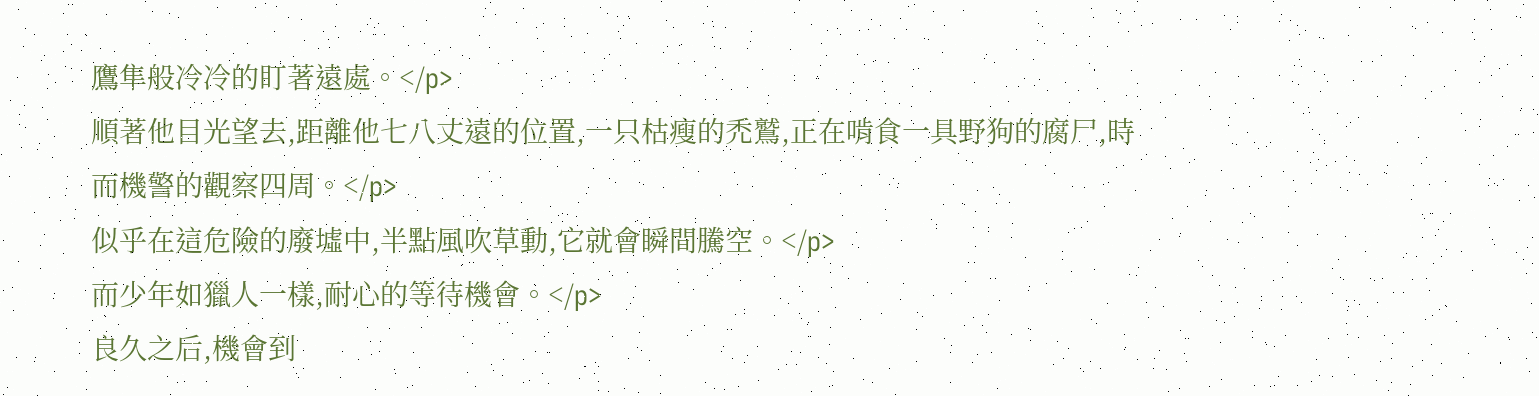鷹隼般冷冷的盯著遠處。</p>
順著他目光望去,距離他七八丈遠的位置,一只枯瘦的禿鷲,正在啃食一具野狗的腐尸,時而機警的觀察四周。</p>
似乎在這危險的廢墟中,半點風吹草動,它就會瞬間騰空。</p>
而少年如獵人一樣,耐心的等待機會。</p>
良久之后,機會到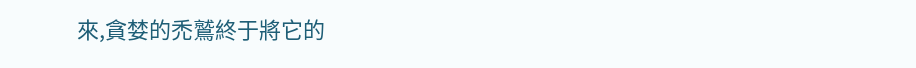來,貪婪的禿鷲終于將它的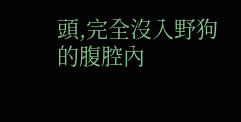頭,完全沒入野狗的腹腔內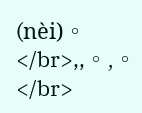(nèi)。</br>,,。,。</br>